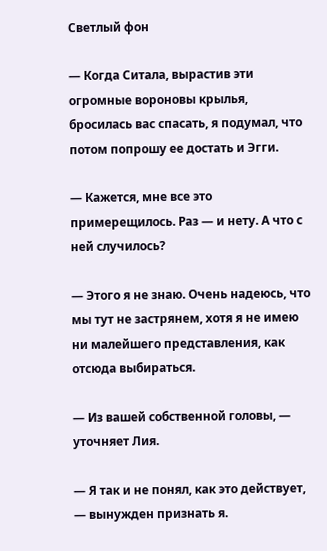Светлый фон

— Когда Ситала, вырастив эти огромные вороновы крылья, бросилась вас спасать, я подумал, что потом попрошу ее достать и Эгги.

— Кажется, мне все это примерещилось. Раз — и нету. А что с ней случилось?

— Этого я не знаю. Очень надеюсь, что мы тут не застрянем, хотя я не имею ни малейшего представления, как отсюда выбираться.

— Из вашей собственной головы, — уточняет Лия.

— Я так и не понял, как это действует, — вынужден признать я.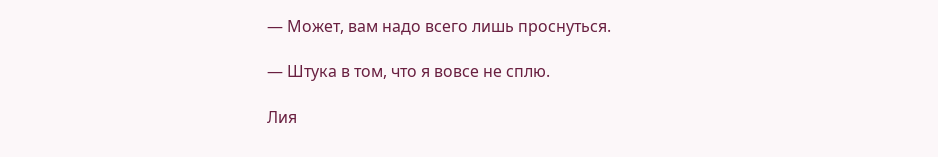— Может, вам надо всего лишь проснуться.

— Штука в том, что я вовсе не сплю.

Лия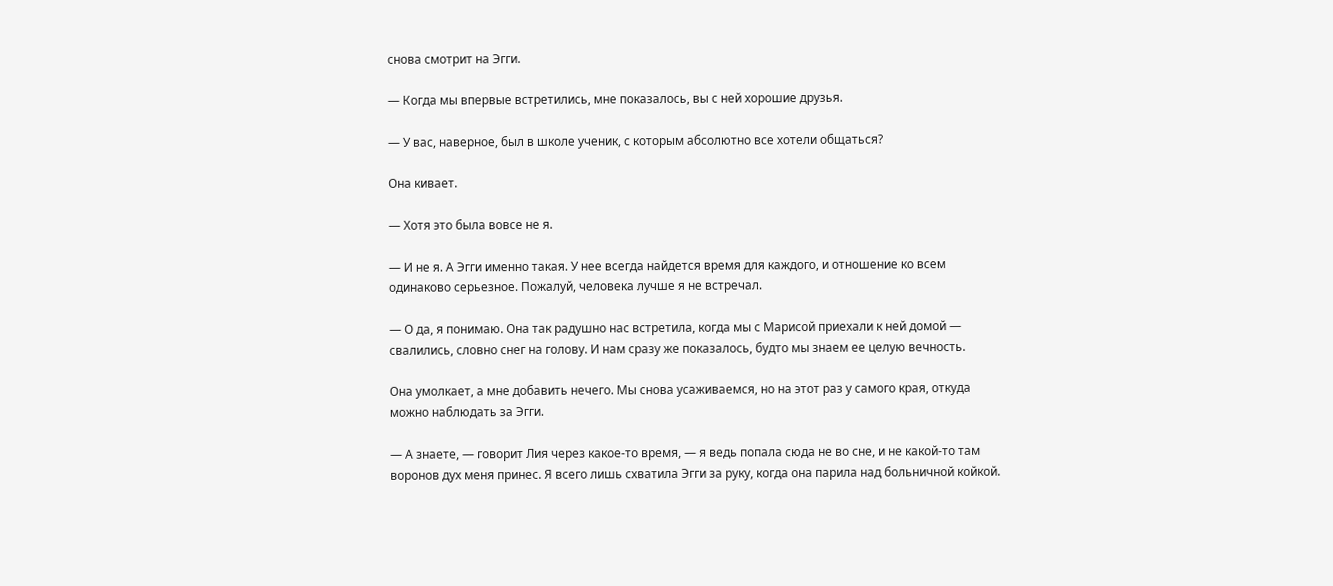снова смотрит на Эгги.

— Когда мы впервые встретились, мне показалось, вы с ней хорошие друзья.

— У вас, наверное, был в школе ученик, с которым абсолютно все хотели общаться?

Она кивает.

— Хотя это была вовсе не я.

— И не я. А Эгги именно такая. У нее всегда найдется время для каждого, и отношение ко всем одинаково серьезное. Пожалуй, человека лучше я не встречал.

— О да, я понимаю. Она так радушно нас встретила, когда мы с Марисой приехали к ней домой — свалились, словно снег на голову. И нам сразу же показалось, будто мы знаем ее целую вечность.

Она умолкает, а мне добавить нечего. Мы снова усаживаемся, но на этот раз у самого края, откуда можно наблюдать за Эгги.

— А знаете, — говорит Лия через какое-то время, — я ведь попала сюда не во сне, и не какой-то там воронов дух меня принес. Я всего лишь схватила Эгги за руку, когда она парила над больничной койкой.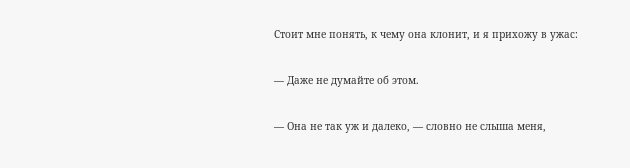Стоит мне понять, к чему она клонит, и я прихожу в ужас:

— Даже не думайте об этом.

— Она не так уж и далеко, — словно не слыша меня,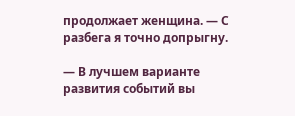продолжает женщина. — С разбега я точно допрыгну.

— В лучшем варианте развития событий вы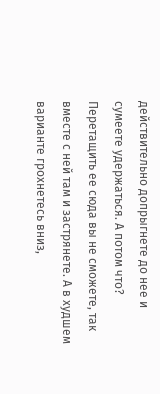действительно допрыгнете до нее и сумеете удержаться. А потом что? Перетащить ее сюда вы не сможете, так вместе с ней там и застрянете. А в худшем варианте грохнетесь вниз,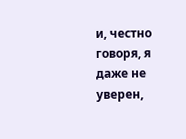и, честно говоря, я даже не уверен,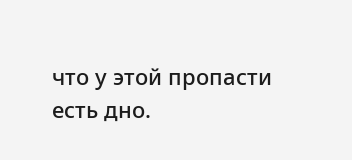что у этой пропасти есть дно.